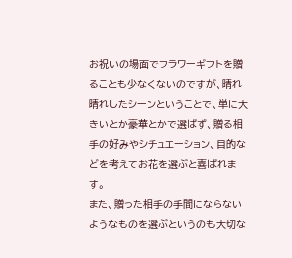お祝いの場面でフラワーギフトを贈ることも少なくないのですが、晴れ晴れしたシーンということで、単に大きいとか豪華とかで選ばず、贈る相手の好みやシチュエーション、目的などを考えてお花を選ぶと喜ばれます。
また、贈った相手の手間にならないようなものを選ぶというのも大切な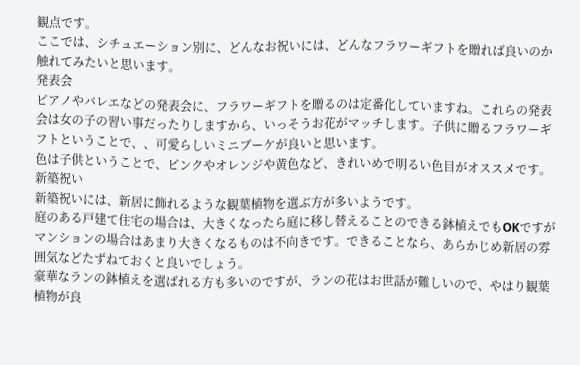観点です。
ここでは、シチュエーション別に、どんなお祝いには、どんなフラワーギフトを贈れば良いのか触れてみたいと思います。
発表会
ピアノやバレエなどの発表会に、フラワーギフトを贈るのは定番化していますね。これらの発表会は女の子の習い事だったりしますから、いっそうお花がマッチします。子供に贈るフラワーギフトということで、、可愛らしいミニブーケが良いと思います。
色は子供ということで、ピンクやオレンジや黄色など、きれいめで明るい色目がオススメです。
新築祝い
新築祝いには、新居に飾れるような観葉植物を選ぶ方が多いようです。
庭のある戸建て住宅の場合は、大きくなったら庭に移し替えることのできる鉢植えでもOKですがマンションの場合はあまり大きくなるものは不向きです。できることなら、あらかじめ新居の雰囲気などたずねておくと良いでしょう。
豪華なランの鉢植えを選ばれる方も多いのですが、ランの花はお世話が難しいので、やはり観葉植物が良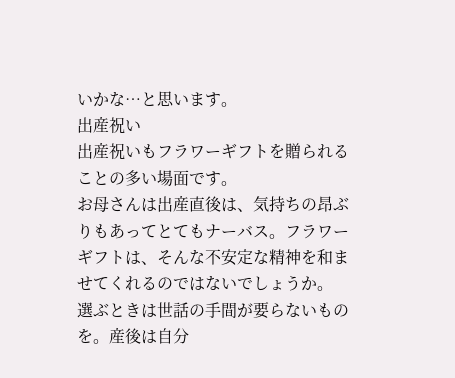いかな…と思います。
出産祝い
出産祝いもフラワーギフトを贈られることの多い場面です。
お母さんは出産直後は、気持ちの昂ぶりもあってとてもナーバス。フラワーギフトは、そんな不安定な精神を和ませてくれるのではないでしょうか。
選ぶときは世話の手間が要らないものを。産後は自分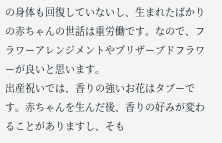の身体も回復していないし、生まれたばかりの赤ちゃんの世話は重労働です。なので、フラワーアレンジメントやプリザーブドフラワーが良いと思います。
出産祝いでは、香りの強いお花はタブーです。赤ちゃんを生んだ後、香りの好みが変わることがありますし、そも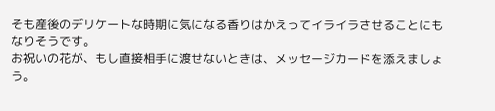そも産後のデリケートな時期に気になる香りはかえってイライラさせることにもなりそうです。
お祝いの花が、もし直接相手に渡せないときは、メッセージカードを添えましょう。